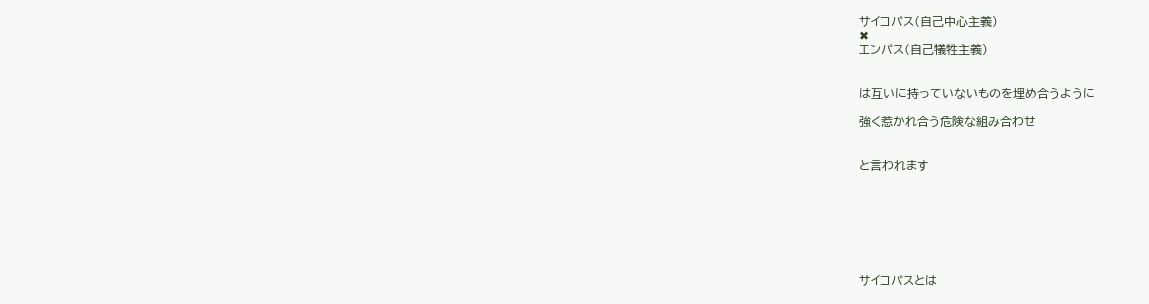サイコパス(自己中心主義)
✖
エンパス(自己犠牲主義)


は互いに持っていないものを埋め合うように

強く惹かれ合う危険な組み合わせ


と言われます







サイコパスとは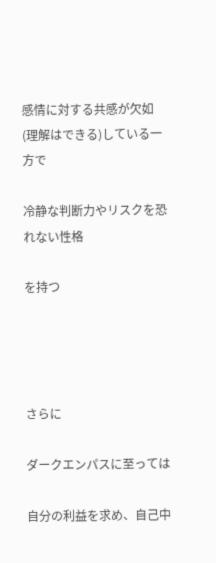感情に対する共感が欠如(理解はできる)している一方で

冷静な判断力やリスクを恐れない性格

を持つ




さらに

ダークエンパスに至っては

自分の利益を求め、自己中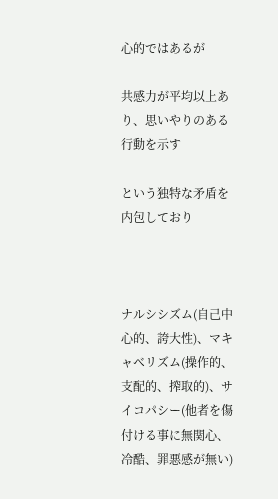心的ではあるが

共感力が平均以上あり、思いやりのある行動を示す

という独特な矛盾を内包しており



ナルシシズム(自己中心的、誇大性)、マキャベリズム(操作的、支配的、搾取的)、サイコパシー(他者を傷付ける事に無関心、冷酷、罪悪感が無い)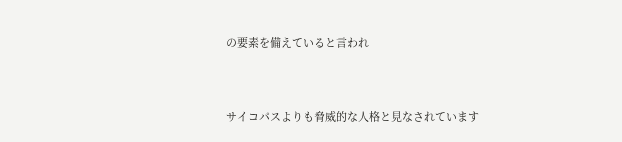の要素を備えていると言われ


サイコパスよりも脅威的な人格と見なされています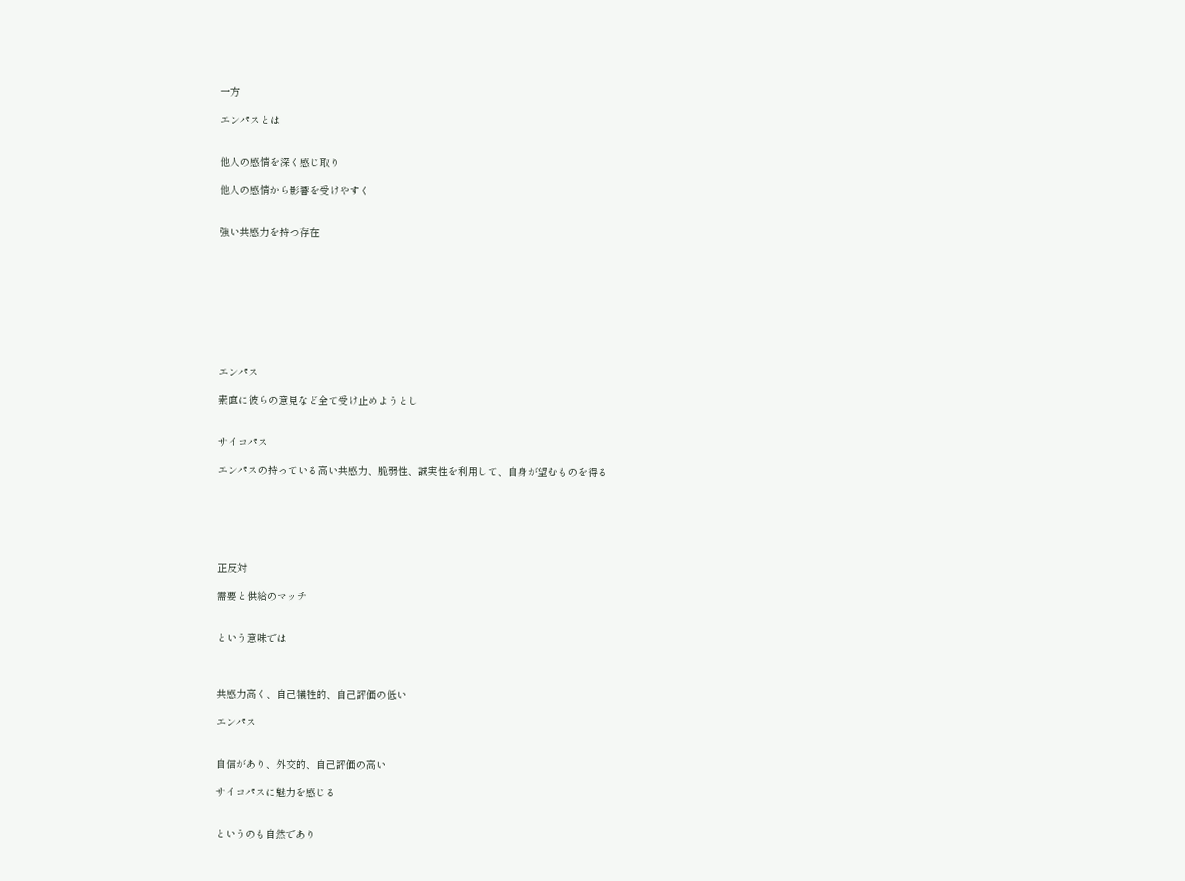一方

エンパスとは


他人の感情を深く感じ取り

他人の感情から影響を受けやすく


強い共感力を持つ存在









エンパス

素直に彼らの意見など全て受け止めようとし


サイコパス

エンパスの持っている高い共感力、脆弱性、誠実性を利用して、自身が望むものを得る






正反対

需要と供給のマッチ


という意味では



共感力高く、自己犠牲的、自己評価の低い

エンパス


自信があり、外交的、自己評価の高い

サイコパスに魅力を感じる


というのも自然であり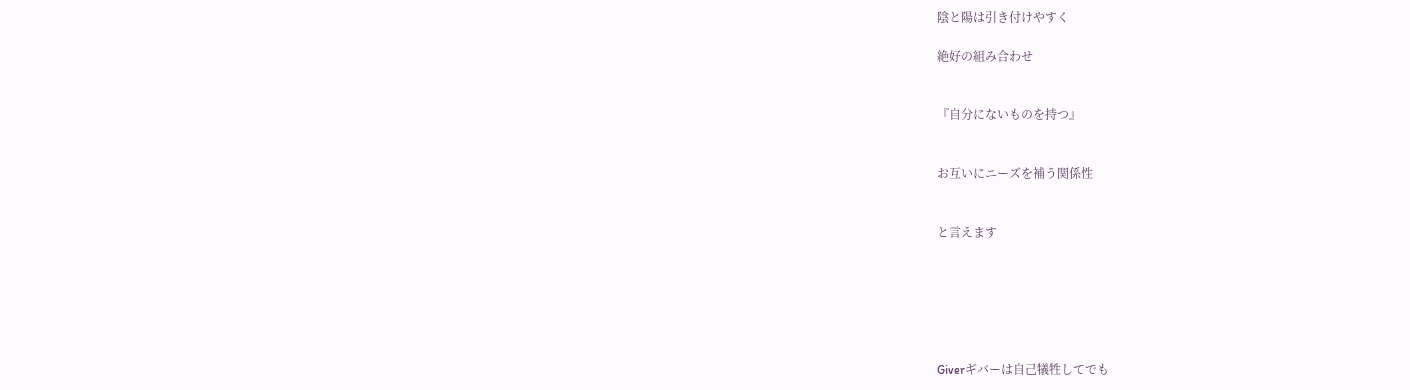陰と陽は引き付けやすく

絶好の組み合わせ


『自分にないものを持つ』


お互いにニーズを補う関係性


と言えます






Giverギバーは自己犠牲してでも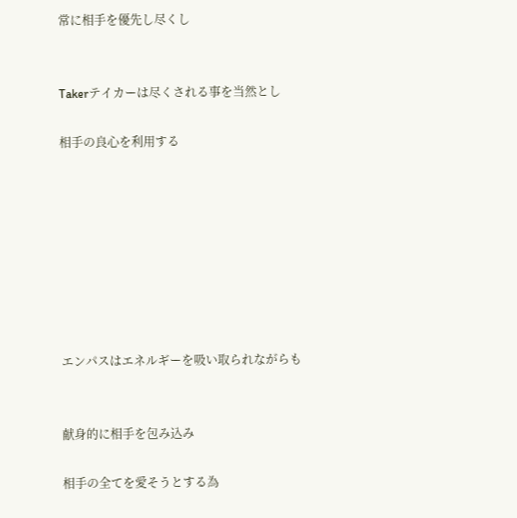常に相手を優先し尽くし


Takerテイカーは尽くされる事を当然とし

相手の良心を利用する








エンパスはエネルギーを吸い取られながらも


献身的に相手を包み込み

相手の全てを愛そうとする為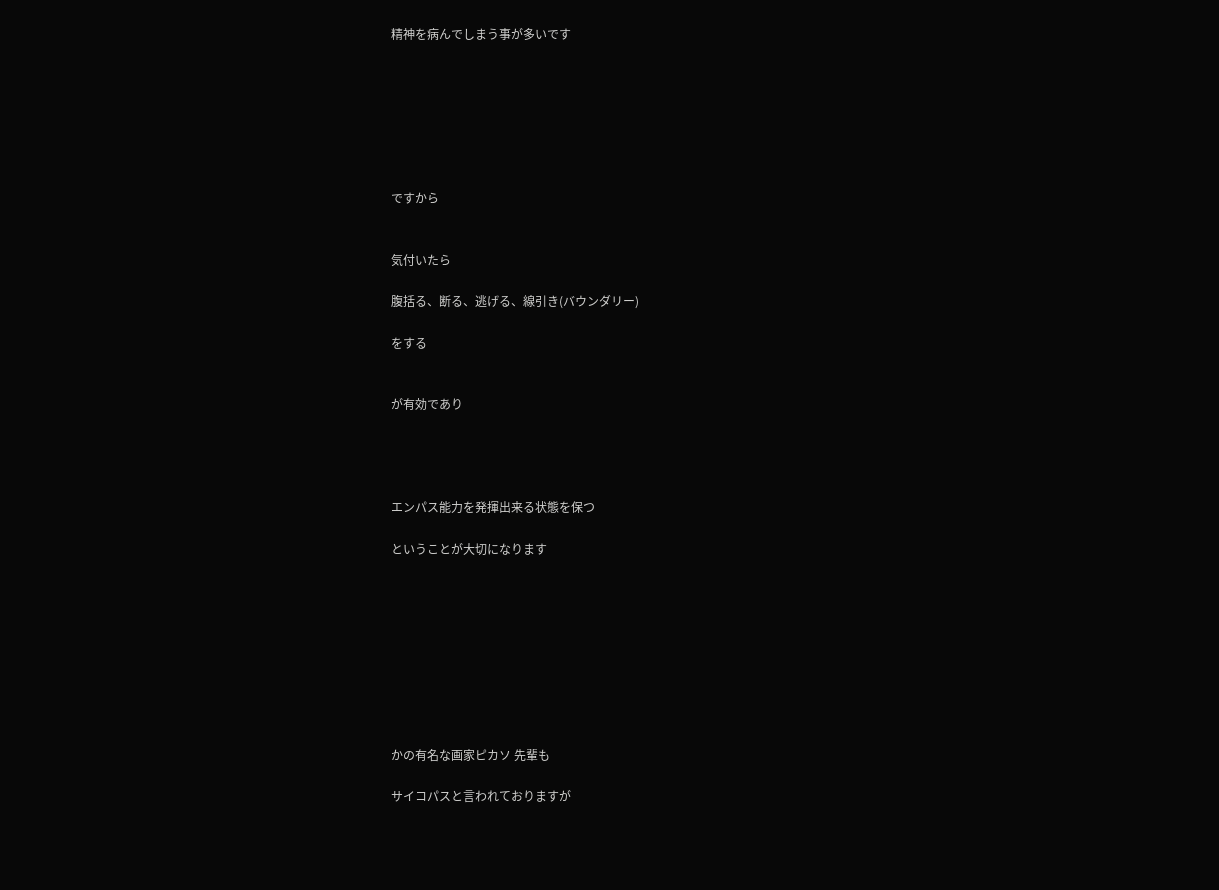精神を病んでしまう事が多いです







ですから


気付いたら

腹括る、断る、逃げる、線引き(バウンダリー)

をする


が有効であり




エンパス能力を発揮出来る状態を保つ

ということが大切になります









かの有名な画家ピカソ 先輩も

サイコパスと言われておりますが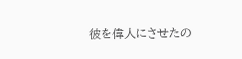彼を偉人にさせたの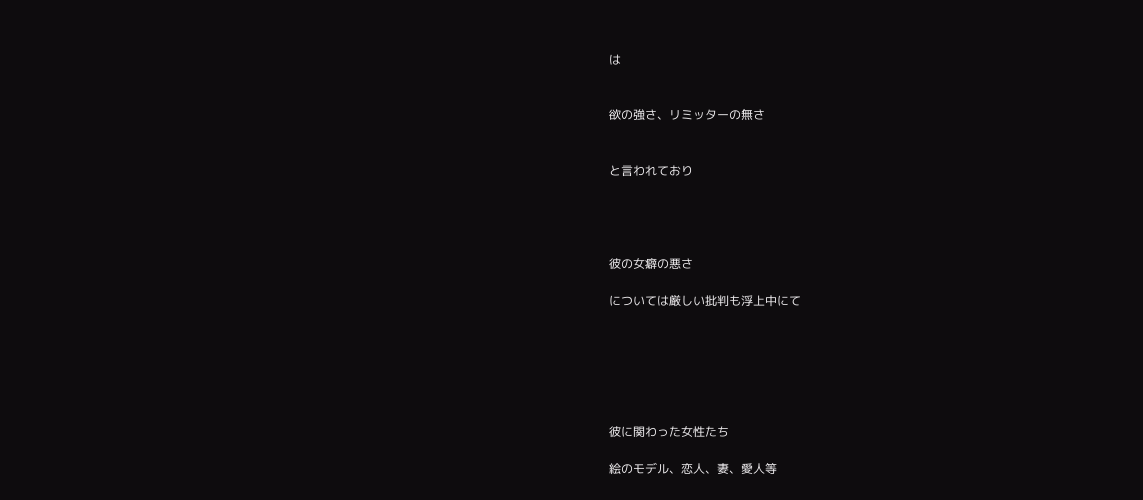は


欲の強さ、リミッターの無さ


と言われており




彼の女癖の悪さ

については厳しい批判も浮上中にて






彼に関わった女性たち

絵のモデル、恋人、妻、愛人等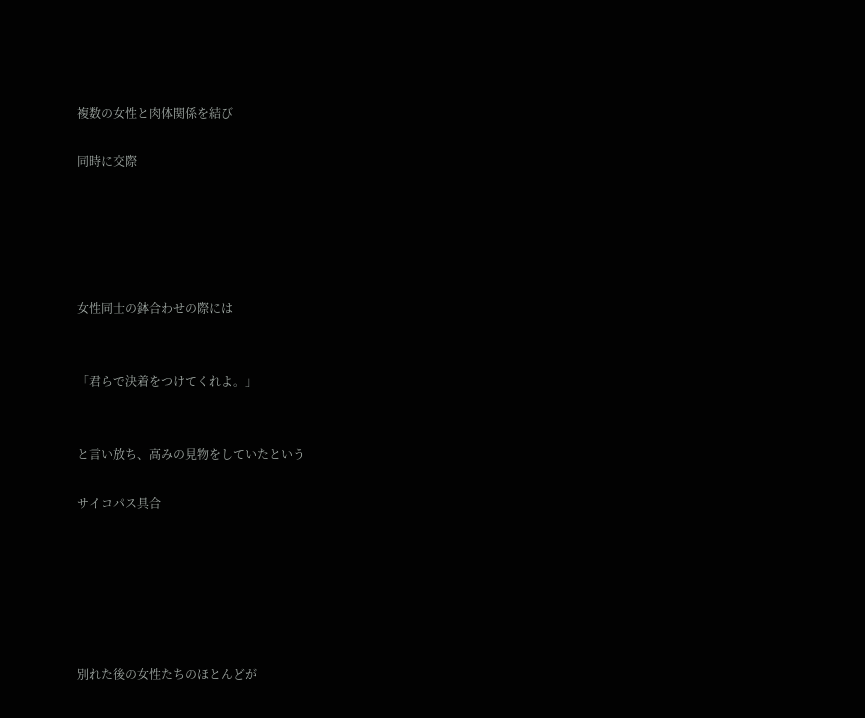複数の女性と肉体関係を結び

同時に交際





女性同士の鉢合わせの際には


「君らで決着をつけてくれよ。」


と言い放ち、高みの見物をしていたという

サイコパス具合






別れた後の女性たちのほとんどが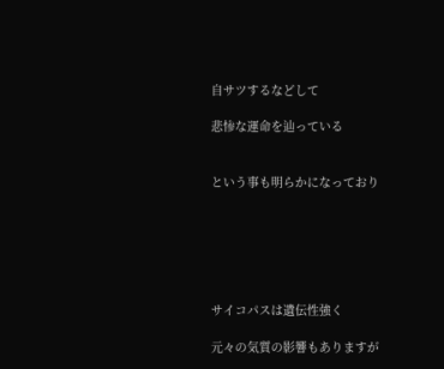自サツするなどして

悲惨な運命を辿っている


という事も明らかになっており






サイコパスは遺伝性強く

元々の気質の影響もありますが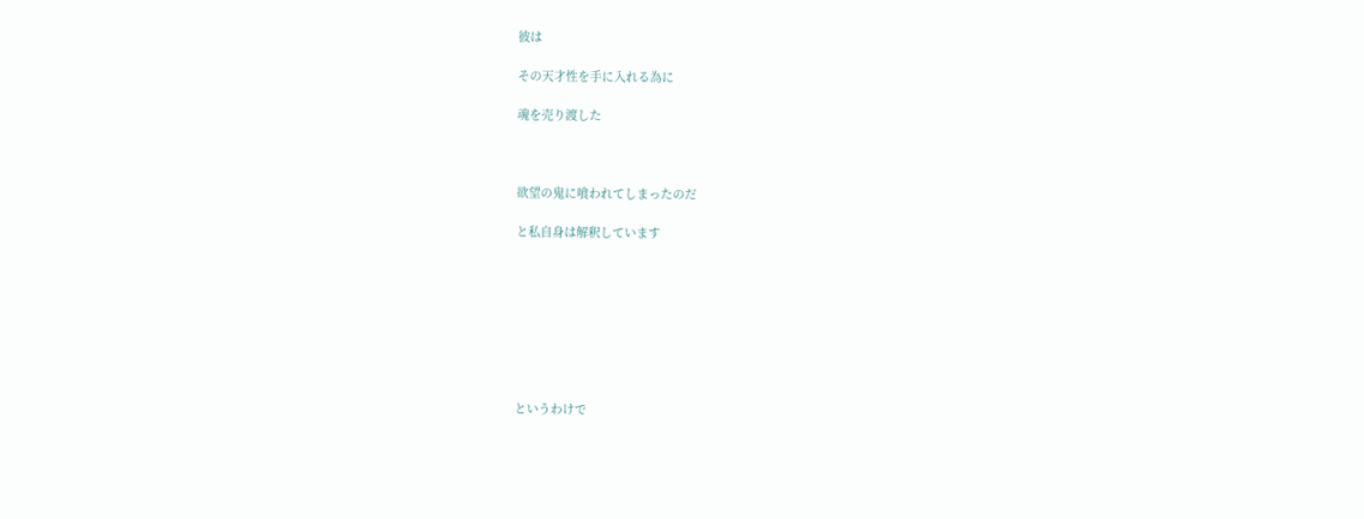彼は

その天才性を手に入れる為に

魂を売り渡した



欲望の鬼に喰われてしまったのだ

と私自身は解釈しています








というわけで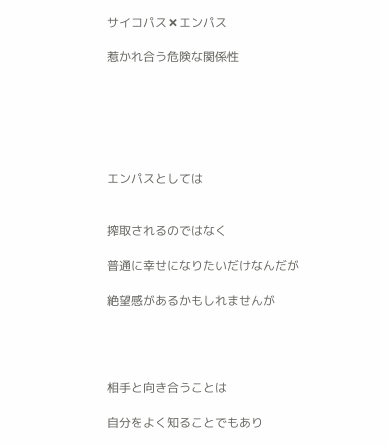サイコパス✖エンパス

惹かれ合う危険な関係性






エンパスとしては


搾取されるのではなく

普通に幸せになりたいだけなんだが

絶望感があるかもしれませんが




相手と向き合うことは

自分をよく知ることでもあり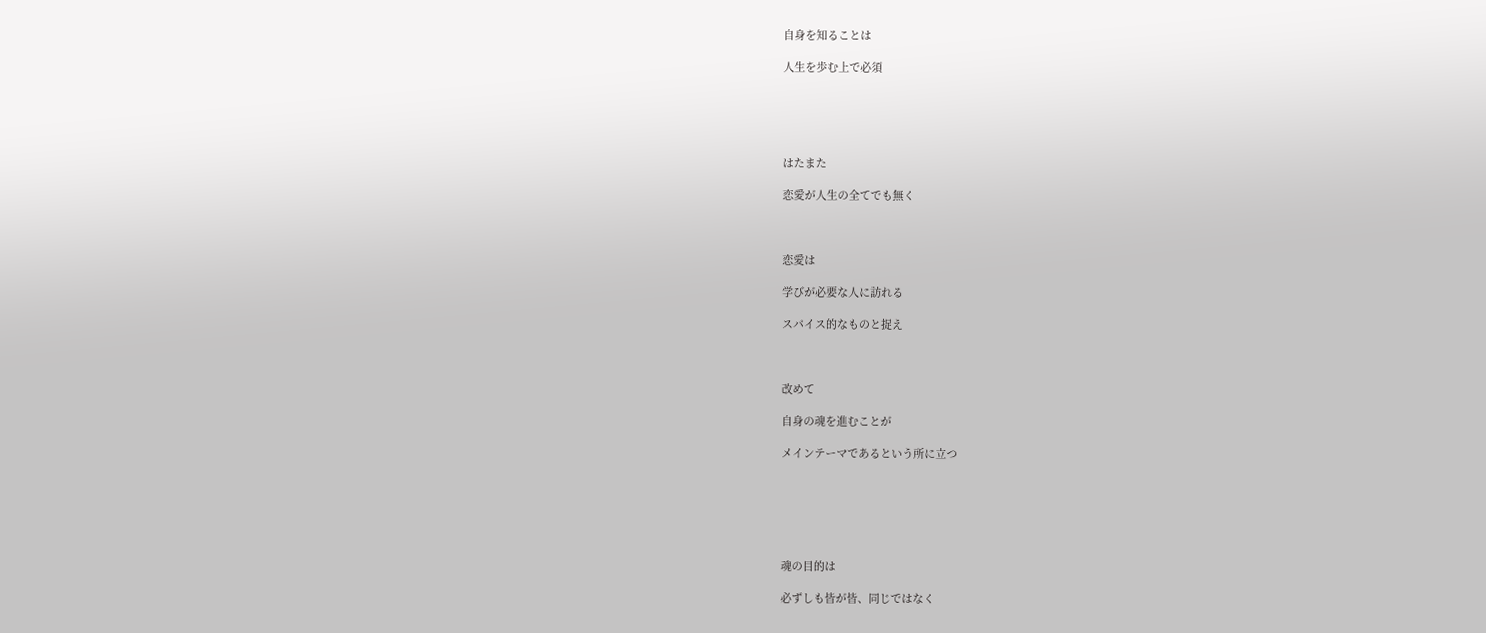自身を知ることは

人生を歩む上で必須





はたまた

恋愛が人生の全てでも無く



恋愛は

学びが必要な人に訪れる

スパイス的なものと捉え



改めて

自身の魂を進むことが

メインテーマであるという所に立つ






魂の目的は

必ずしも皆が皆、同じではなく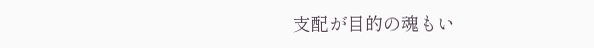支配が目的の魂もい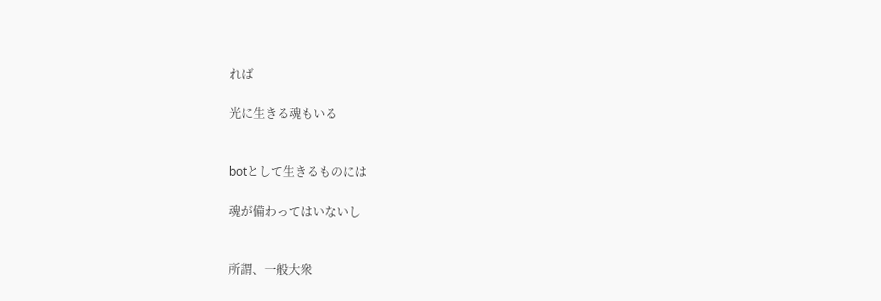れば

光に生きる魂もいる


botとして生きるものには

魂が備わってはいないし


所謂、一般大衆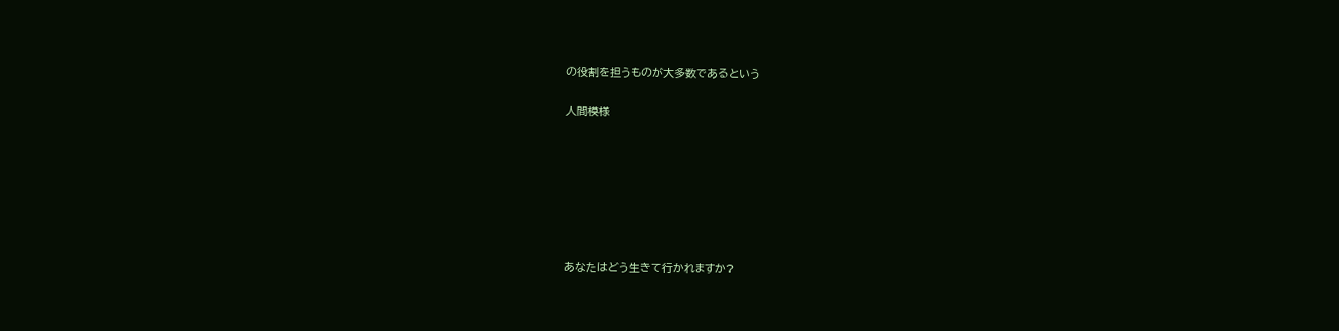の役割を担うものが大多数であるという

人間模様







あなたはどう生きて行かれますか?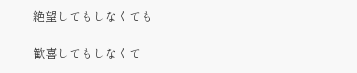絶望してもしなくても

歓喜してもしなくて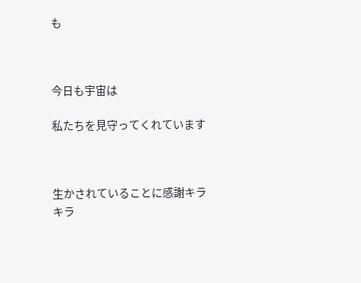も



今日も宇宙は

私たちを見守ってくれています



生かされていることに感謝キラキラ